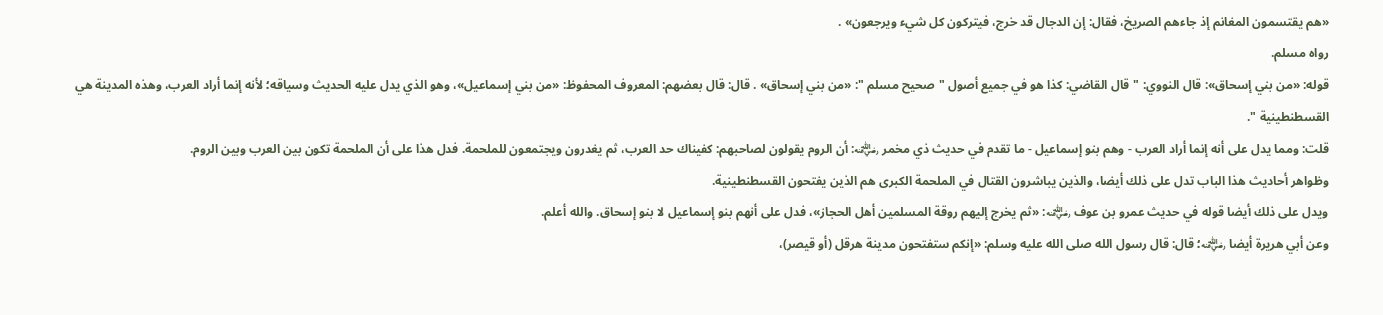«هم يقتسمون المغانم إذ جاءهم الصريخ، فقال: إن الدجال قد خرج، فيتركون كل شيء ويرجعون» .
رواه مسلم.
قوله: «من بني إسحاق»: قال النووي: "قال القاضي: كذا هو في جميع أصول "صحيح مسلم ": «من بني إسحاق» . قال: قال بعضهم: المعروف المحفوظ: «من بني إسماعيل»، وهو الذي يدل عليه الحديث وسياقه؛ لأنه إنما أراد العرب، وهذه المدينة هي القسطنطينية ".
قلت: ومما يدل على أنه إنما أراد العرب - وهم بنو إسماعيل - ما تقدم في حديث ذي مخمر ﵁: أن الروم يقولون لصاحبهم: كفيناك حد العرب، ثم يغدرون ويجتمعون للملحمة. فدل هذا على أن الملحمة تكون بين العرب وبين الروم.
وظواهر أحاديث هذا الباب تدل على ذلك أيضا، والذين يباشرون القتال في الملحمة الكبرى هم الذين يفتحون القسطنطينية.
ويدل على ذلك أيضا قوله في حديث عمرو بن عوف ﵁: «ثم يخرج إليهم روقة المسلمين أهل الحجاز»، فدل على أنهم بنو إسماعيل لا بنو إسحاق. والله أعلم.
وعن أبي هريرة أيضا ﵁؛ قال: قال رسول الله صلى الله عليه وسلم: «إنكم ستفتحون مدينة هرقل (أو قيصر)،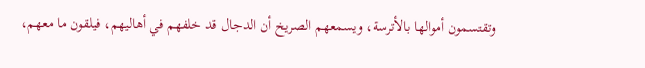وتقتسمون أموالها بالأترسة، ويسمعهم الصريخ أن الدجال قد خلفهم في أهاليهم، فيلقون ما معهم،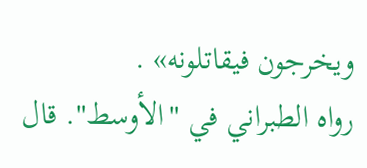ويخرجون فيقاتلونه» .
رواه الطبراني في "الأوسط". قال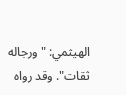الهيثمي: "ورجاله ثقات". وقد رواه